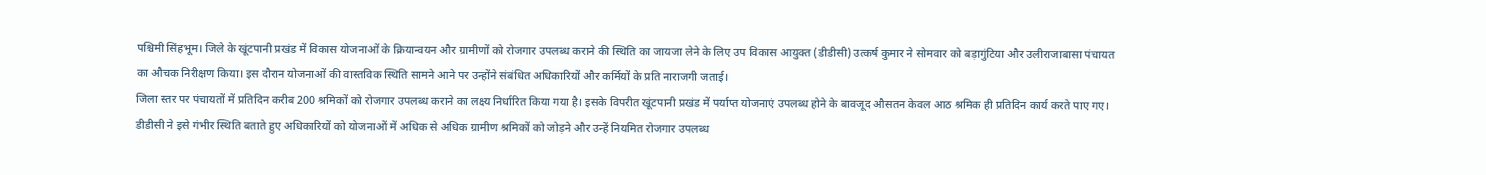पश्चिमी सिंहभूम। जिले के खूंटपानी प्रखंड में विकास योजनाओं के क्रियान्वयन और ग्रामीणों को रोजगार उपलब्ध कराने की स्थिति का जायजा लेने के लिए उप विकास आयुक्त (डीडीसी) उत्कर्ष कुमार ने सोमवार को बड़ागुंटिया और उलीराजाबासा पंचायत का औचक निरीक्षण किया। इस दौरान योजनाओं की वास्तविक स्थिति सामने आने पर उन्होंने संबंधित अधिकारियों और कर्मियों के प्रति नाराजगी जताई।
जिला स्तर पर पंचायतों में प्रतिदिन करीब 200 श्रमिकों को रोजगार उपलब्ध कराने का लक्ष्य निर्धारित किया गया है। इसके विपरीत खूंटपानी प्रखंड में पर्याप्त योजनाएं उपलब्ध होने के बावजूद औसतन केवल आठ श्रमिक ही प्रतिदिन कार्य करते पाए गए। डीडीसी ने इसे गंभीर स्थिति बताते हुए अधिकारियों को योजनाओं में अधिक से अधिक ग्रामीण श्रमिकों को जोड़ने और उन्हें नियमित रोजगार उपलब्ध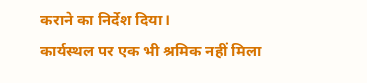कराने का निर्देश दिया।
कार्यस्थल पर एक भी श्रमिक नहीं मिला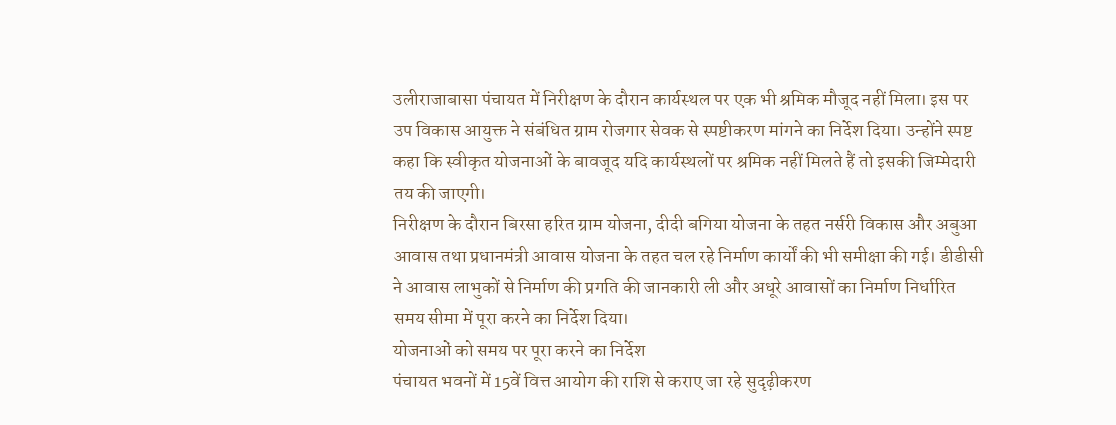उलीराजाबासा पंचायत में निरीक्षण के दौरान कार्यस्थल पर एक भी श्रमिक मौजूद नहीं मिला। इस पर उप विकास आयुक्त ने संबंधित ग्राम रोजगार सेवक से स्पष्टीकरण मांगने का निर्देश दिया। उन्होंने स्पष्ट कहा कि स्वीकृत योजनाओं के बावजूद यदि कार्यस्थलों पर श्रमिक नहीं मिलते हैं तो इसकी जिम्मेदारी तय की जाएगी।
निरीक्षण के दौरान बिरसा हरित ग्राम योजना, दीदी बगिया योजना के तहत नर्सरी विकास और अबुआ आवास तथा प्रधानमंत्री आवास योजना के तहत चल रहे निर्माण कार्यों की भी समीक्षा की गई। डीडीसी ने आवास लाभुकों से निर्माण की प्रगति की जानकारी ली और अधूरे आवासों का निर्माण निर्धारित समय सीमा में पूरा करने का निर्देश दिया।
योजनाओं को समय पर पूरा करने का निर्देश
पंचायत भवनों में 15वें वित्त आयोग की राशि से कराए जा रहे सुदृढ़ीकरण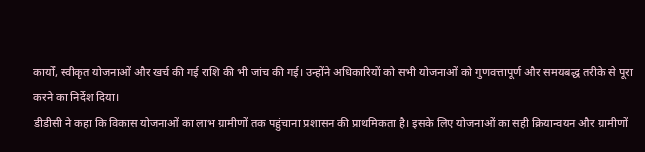कार्यों, स्वीकृत योजनाओं और खर्च की गई राशि की भी जांच की गई। उन्होंने अधिकारियों को सभी योजनाओं को गुणवत्तापूर्ण और समयबद्ध तरीके से पूरा करने का निर्देश दिया।
डीडीसी ने कहा कि विकास योजनाओं का लाभ ग्रामीणों तक पहुंचाना प्रशासन की प्राथमिकता है। इसके लिए योजनाओं का सही क्रियान्वयन और ग्रामीणों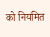को नियमित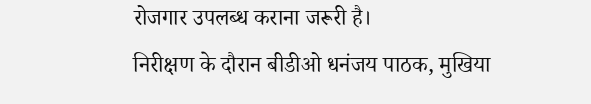रोजगार उपलब्ध कराना जरूरी है।
निरीक्षण के दौरान बीडीओ धनंजय पाठक, मुखिया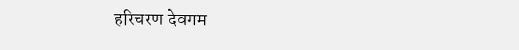हरिचरण देवगम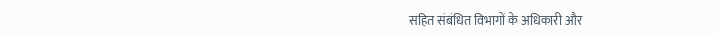सहित संबंधित विभागों के अधिकारी और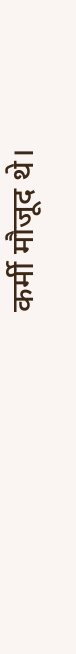कर्मी मौजूद थे।